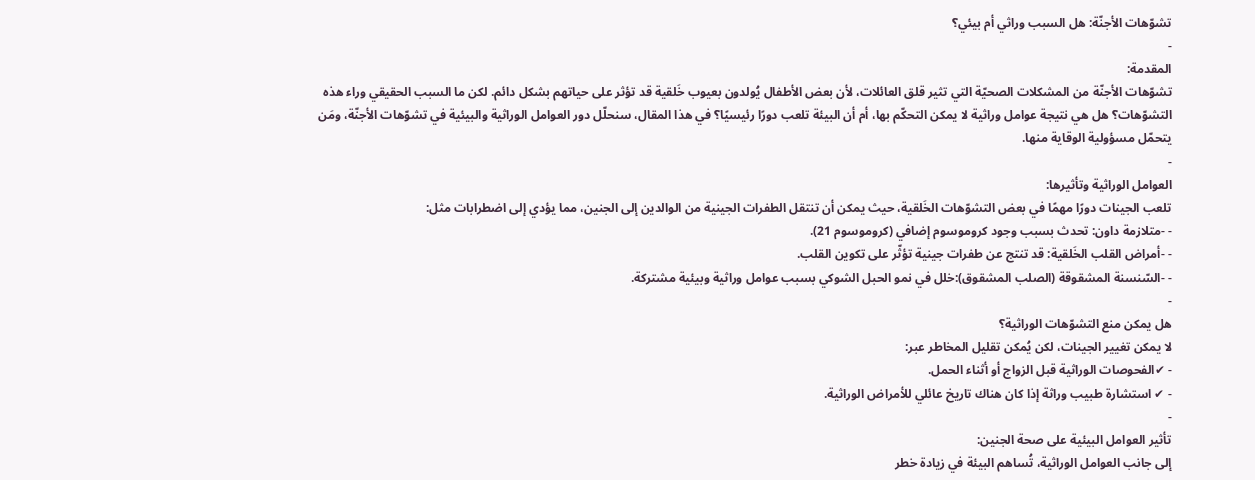تشوّهات الأجنّة: هل السبب وراثي أم بيئي؟
-
المقدمة:
تشوّهات الأجنّة من المشكلات الصحيّة التي تثير قلق العائلات، لأن بعض الأطفال يُولدون بعيوب خَلقية قد تؤثر على حياتهم بشكل دائم. لكن ما السبب الحقيقي وراء هذه التشوّهات؟ هل هي نتيجة عوامل وراثية لا يمكن التحكّم بها، أم أن البيئة تلعب دورًا رئيسيًا؟ في هذا المقال، سنحلّل دور العوامل الوراثية والبيئية في تشوّهات الأجنّة، ومَن يتحمّل مسؤولية الوقاية منها.
-
العوامل الوراثية وتأثيرها:
تلعب الجينات دورًا مهمًا في بعض التشوّهات الخَلقية، حيث يمكن أن تنتقل الطفرات الجينية من الوالدين إلى الجنين، مما يؤدي إلى اضطرابات مثل:
- -متلازمة داون: تحدث بسبب وجود كروموسوم إضافي (كروموسوم 21).
- -أمراض القلب الخَلقية: قد تنتج عن طفرات جينية تؤثّر على تكوين القلب.
- -السّنسنة المشقوقة (الصلب المشقوق):خلل في نمو الحبل الشوكي بسبب عوامل وراثية وبيئية مشتركة.
-
هل يمكن منع التشوّهات الوراثية؟
لا يمكن تغيير الجينات، لكن يُمكن تقليل المخاطر عبر:
- ✔الفحوصات الوراثية قبل الزواج أو أثناء الحمل.
- ✔ استشارة طبيب وراثة إذا كان هناك تاريخ عائلي للأمراض الوراثية.
-
تأثير العوامل البيئية على صحة الجنين:
إلى جانب العوامل الوراثية، تُساهم البيئة في زيادة خطر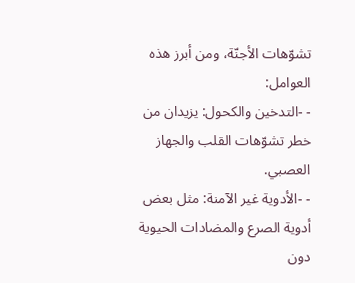تشوّهات الأجنّة، ومن أبرز هذه العوامل:
- -التدخين والكحول: يزيدان من خطر تشوّهات القلب والجهاز العصبي.
- -الأدوية غير الآمنة: مثل بعض أدوية الصرع والمضادات الحيوية دون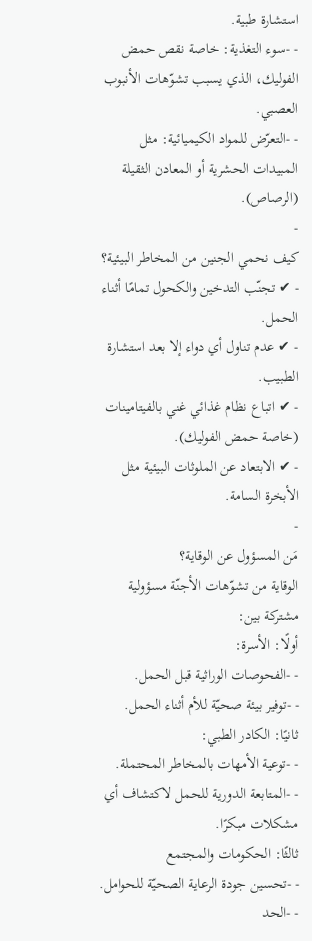استشارة طبية.
- -سوء التغذية: خاصة نقص حمض الفوليك، الذي يسبب تشوّهات الأنبوب العصبي.
- -التعرّض للمواد الكيميائية: مثل المبيدات الحشرية أو المعادن الثقيلة (الرصاص).
-
كيف نحمي الجنين من المخاطر البيئية؟
- ✔ تجنّب التدخين والكحول تمامًا أثناء الحمل.
- ✔ عدم تناول أي دواء إلا بعد استشارة الطبيب.
- ✔ اتباع نظام غذائي غني بالفيتامينات (خاصة حمض الفوليك).
- ✔ الابتعاد عن الملوثات البيئية مثل الأبخرة السامة.
-
مَن المسؤول عن الوقاية؟
الوقاية من تشوّهات الأجنّة مسؤولية مشتركة بين:
أولًا: الأسرة:
- -الفحوصات الوراثية قبل الحمل.
- -توفير بيئة صحيّة للأم أثناء الحمل.
ثانيًا: الكادر الطبي:
- -توعية الأمهات بالمخاطر المحتملة.
- -المتابعة الدورية للحمل لاكتشاف أي مشكلات مبكرًا.
ثالثًا: الحكومات والمجتمع
- -تحسين جودة الرعاية الصحيّة للحوامل.
- -الحد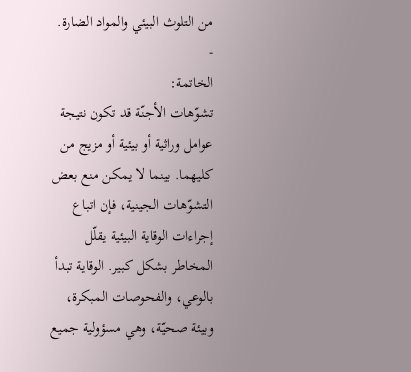من التلوث البيئي والمواد الضارة.
-
الخاتمة:
تشوّهات الأجنّة قد تكون نتيجة عوامل وراثية أو بيئية أو مزيج من كليهما. بينما لا يمكن منع بعض التشوّهات الجينية، فإن اتباع إجراءات الوقاية البيئية يقلّل المخاطر بشكل كبير. الوقاية تبدأ بالوعي، والفحوصات المبكرة، وبيئة صحيّة، وهي مسؤولية جميع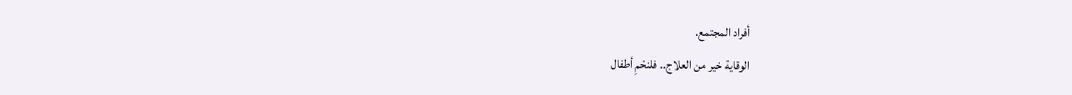أفراد المجتمع.
الوقاية خير من العلاج.. فلنحْمِ أطفال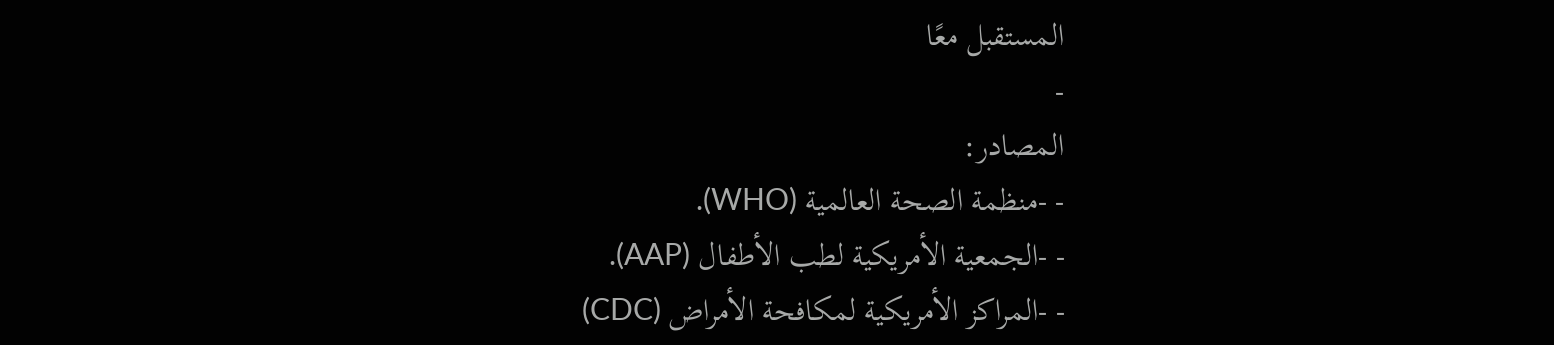المستقبل معًا
-
المصادر:
- -منظمة الصحة العالمية (WHO).
- -الجمعية الأمريكية لطب الأطفال (AAP).
- -المراكز الأمريكية لمكافحة الأمراض (CDC)